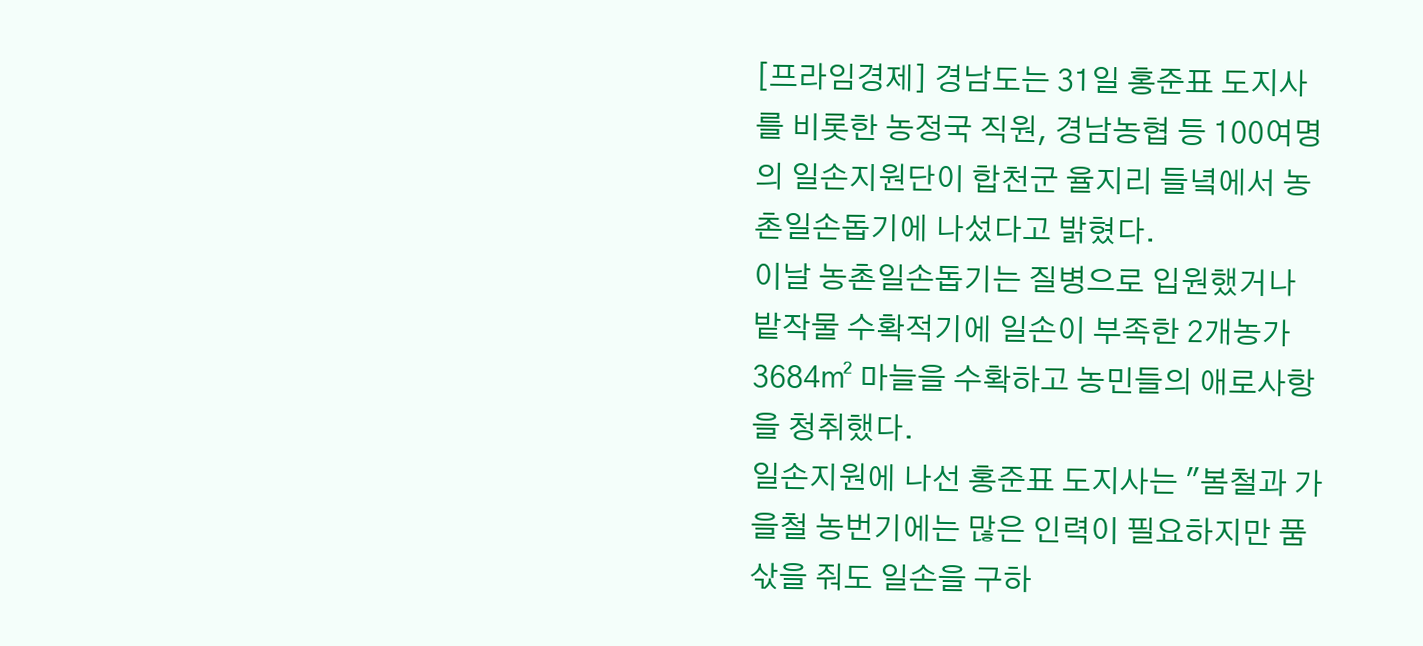[프라임경제] 경남도는 31일 홍준표 도지사를 비롯한 농정국 직원, 경남농협 등 100여명의 일손지원단이 합천군 율지리 들녘에서 농촌일손돕기에 나섰다고 밝혔다.
이날 농촌일손돕기는 질병으로 입원했거나 밭작물 수확적기에 일손이 부족한 2개농가 3684㎡ 마늘을 수확하고 농민들의 애로사항을 청취했다.
일손지원에 나선 홍준표 도지사는 "봄철과 가을철 농번기에는 많은 인력이 필요하지만 품삯을 줘도 일손을 구하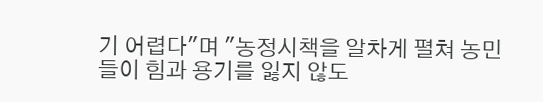기 어렵다"며 "농정시책을 알차게 펼쳐 농민들이 힘과 용기를 잃지 않도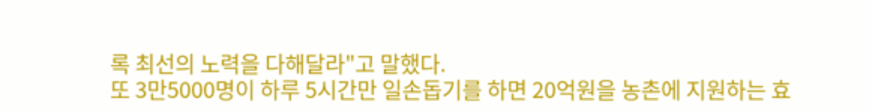록 최선의 노력을 다해달라"고 말했다.
또 3만5000명이 하루 5시간만 일손돕기를 하면 20억원을 농촌에 지원하는 효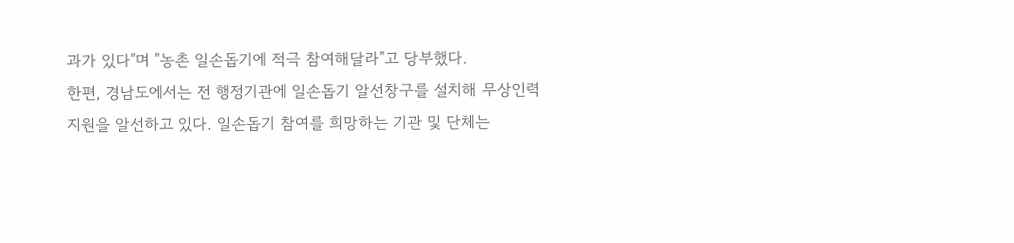과가 있다"며 "농촌 일손돕기에 적극 참여해달라"고 당부했다.
한편, 경남도에서는 전 행정기관에 일손돕기 알선창구를 설치해 무상인력지원을 알선하고 있다. 일손돕기 참여를 희망하는 기관 및 단체는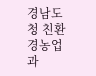경남도청 친환경농업과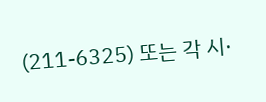(211-6325) 또는 각 시·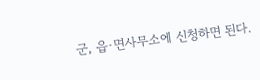군, 읍·면사무소에 신청하면 된다.